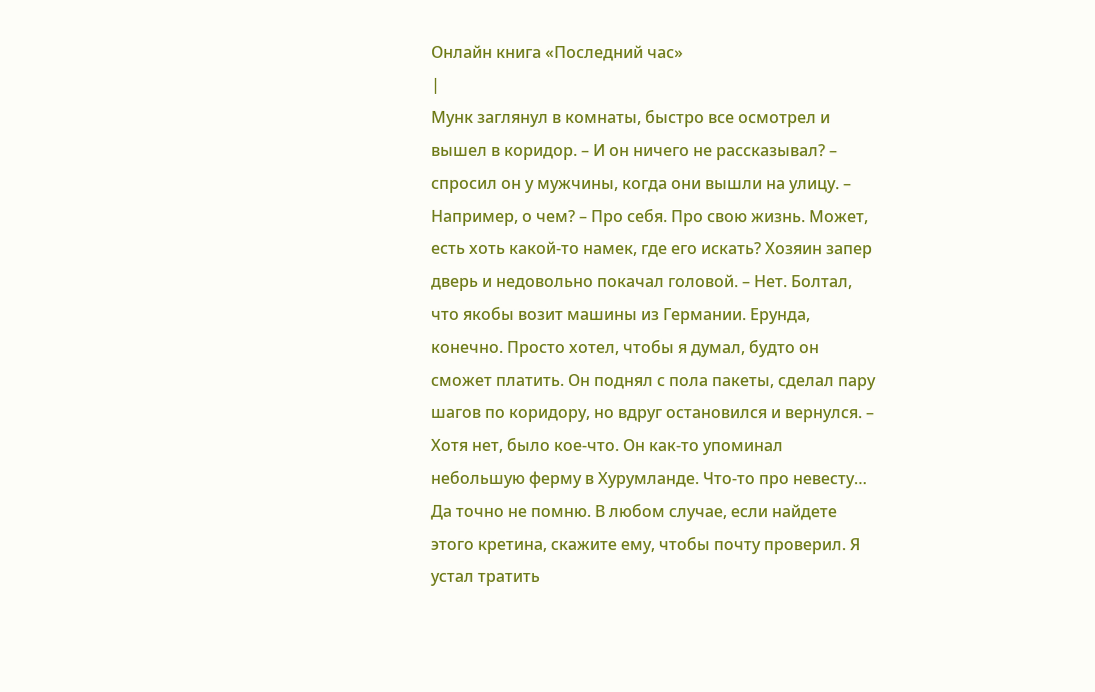Онлайн книга «Последний час»
|
Мунк заглянул в комнаты, быстро все осмотрел и вышел в коридор. – И он ничего не рассказывал? – спросил он у мужчины, когда они вышли на улицу. – Например, о чем? – Про себя. Про свою жизнь. Может, есть хоть какой-то намек, где его искать? Хозяин запер дверь и недовольно покачал головой. – Нет. Болтал, что якобы возит машины из Германии. Ерунда, конечно. Просто хотел, чтобы я думал, будто он сможет платить. Он поднял с пола пакеты, сделал пару шагов по коридору, но вдруг остановился и вернулся. – Хотя нет, было кое-что. Он как-то упоминал небольшую ферму в Хурумланде. Что-то про невесту… Да точно не помню. В любом случае, если найдете этого кретина, скажите ему, чтобы почту проверил. Я устал тратить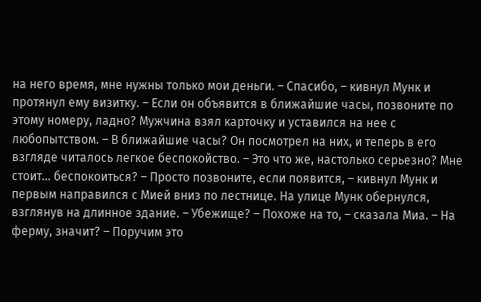на него время, мне нужны только мои деньги. – Спасибо, – кивнул Мунк и протянул ему визитку. – Если он объявится в ближайшие часы, позвоните по этому номеру, ладно? Мужчина взял карточку и уставился на нее с любопытством. – В ближайшие часы? Он посмотрел на них, и теперь в его взгляде читалось легкое беспокойство. – Это что же, настолько серьезно? Мне стоит… беспокоиться? – Просто позвоните, если появится, – кивнул Мунк и первым направился с Мией вниз по лестнице. На улице Мунк обернулся, взглянув на длинное здание. – Убежище? – Похоже на то, – сказала Миа. – На ферму, значит? – Поручим это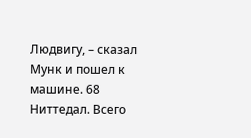Людвигу, – сказал Мунк и пошел к машине. 68 Ниттедал. Всего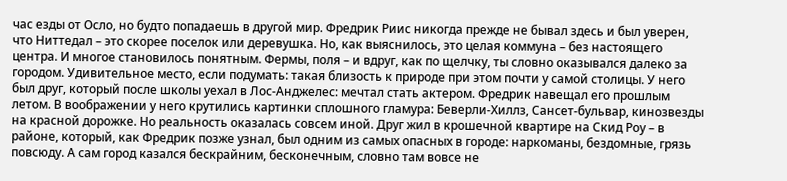час езды от Осло, но будто попадаешь в другой мир. Фредрик Риис никогда прежде не бывал здесь и был уверен, что Ниттедал – это скорее поселок или деревушка. Но, как выяснилось, это целая коммуна – без настоящего центра. И многое становилось понятным. Фермы, поля – и вдруг, как по щелчку, ты словно оказывался далеко за городом. Удивительное место, если подумать: такая близость к природе при этом почти у самой столицы. У него был друг, который после школы уехал в Лос-Анджелес: мечтал стать актером. Фредрик навещал его прошлым летом. В воображении у него крутились картинки сплошного гламура: Беверли-Хиллз, Сансет-бульвар, кинозвезды на красной дорожке. Но реальность оказалась совсем иной. Друг жил в крошечной квартире на Скид Роу – в районе, который, как Фредрик позже узнал, был одним из самых опасных в городе: наркоманы, бездомные, грязь повсюду. А сам город казался бескрайним, бесконечным, словно там вовсе не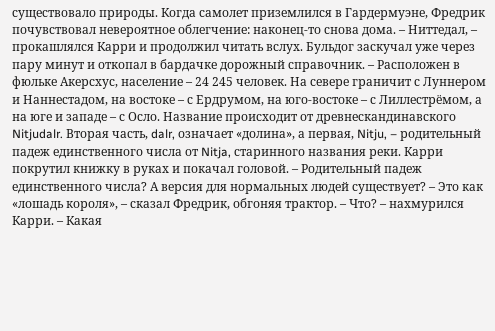существовало природы. Когда самолет приземлился в Гардермуэне, Фредрик почувствовал невероятное облегчение: наконец-то снова дома. – Ниттедал, – прокашлялся Карри и продолжил читать вслух. Бульдог заскучал уже через пару минут и откопал в бардачке дорожный справочник. – Расположен в фюльке Акерсхус, население – 24 245 человек. На севере граничит с Луннером и Наннестадом, на востоке – с Ердрумом, на юго-востоке – с Лиллестрёмом, а на юге и западе – с Осло. Название происходит от древнескандинавского Nitjudalr. Вторая часть, dalr, означает «долина», а первая, Nitju, – родительный падеж единственного числа от Nitja, старинного названия реки. Карри покрутил книжку в руках и покачал головой. – Родительный падеж единственного числа? А версия для нормальных людей существует? – Это как «лошадь короля», – сказал Фредрик, обгоняя трактор. – Что? – нахмурился Карри. – Какая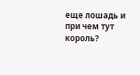еще лошадь и при чем тут король?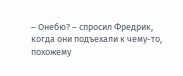– Онебю? – спросил Фредрик, когда они подъехали к чему-то, похожему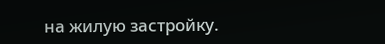на жилую застройку.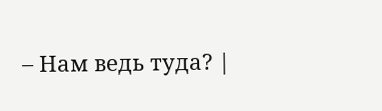– Нам ведь туда? |